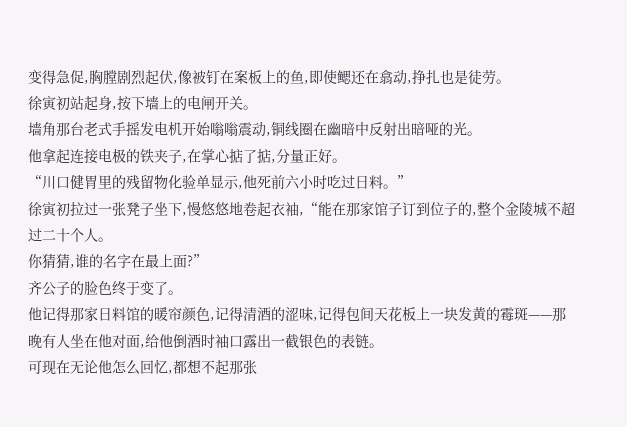变得急促,胸膛剧烈起伏,像被钉在案板上的鱼,即使鳃还在翕动,挣扎也是徒劳。
徐寅初站起身,按下墙上的电闸开关。
墙角那台老式手摇发电机开始嗡嗡震动,铜线圈在幽暗中反射出暗哑的光。
他拿起连接电极的铁夹子,在掌心掂了掂,分量正好。
“川口健胃里的残留物化验单显示,他死前六小时吃过日料。”
徐寅初拉过一张凳子坐下,慢悠悠地卷起衣袖,“能在那家馆子订到位子的,整个金陵城不超过二十个人。
你猜猜,谁的名字在最上面?”
齐公子的脸色终于变了。
他记得那家日料馆的暖帘颜色,记得清酒的涩味,记得包间天花板上一块发黄的霉斑——那晚有人坐在他对面,给他倒酒时袖口露出一截银色的表链。
可现在无论他怎么回忆,都想不起那张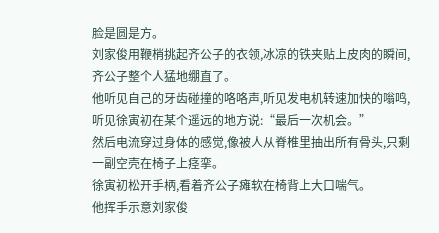脸是圆是方。
刘家俊用鞭梢挑起齐公子的衣领,冰凉的铁夹贴上皮肉的瞬间,齐公子整个人猛地绷直了。
他听见自己的牙齿碰撞的咯咯声,听见发电机转速加快的嗡鸣,听见徐寅初在某个遥远的地方说:“最后一次机会。”
然后电流穿过身体的感觉,像被人从脊椎里抽出所有骨头,只剩一副空壳在椅子上痉挛。
徐寅初松开手柄,看着齐公子瘫软在椅背上大口喘气。
他挥手示意刘家俊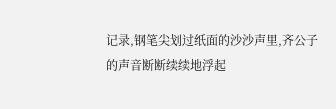记录,钢笔尖划过纸面的沙沙声里,齐公子的声音断断续续地浮起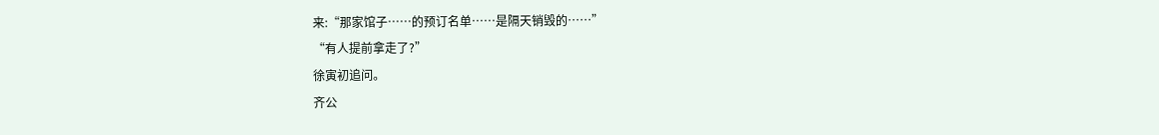来:“那家馆子……的预订名单……是隔天销毁的……”
“有人提前拿走了?”
徐寅初追问。
齐公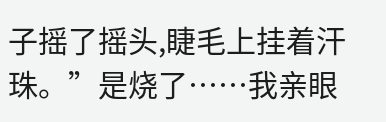子摇了摇头,睫毛上挂着汗珠。”是烧了……我亲眼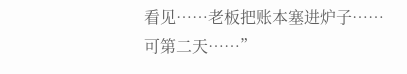看见……老板把账本塞进炉子……可第二天……”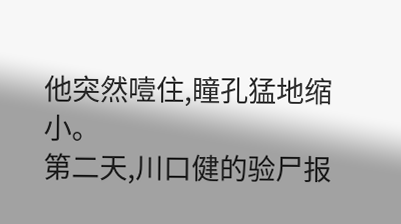他突然噎住,瞳孔猛地缩小。
第二天,川口健的验尸报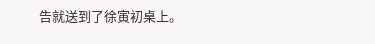告就送到了徐寅初桌上。